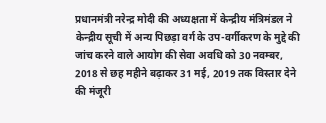प्रधानमंत्री नरेन्द्र मोदी की अध्यक्षता में केन्द्रीय मंत्रिमंडल ने केन्द्रीय सूची में अन्य पिछड़ा वर्ग के उप-वर्गीकरण के मुद्दे की जांच करने वाले आयोग की सेवा अवधि को 30 नवम्बर, 2018 से छह महीने बढ़ाकर 31 मई, 2019 तक विस्तार देने की मंजूरी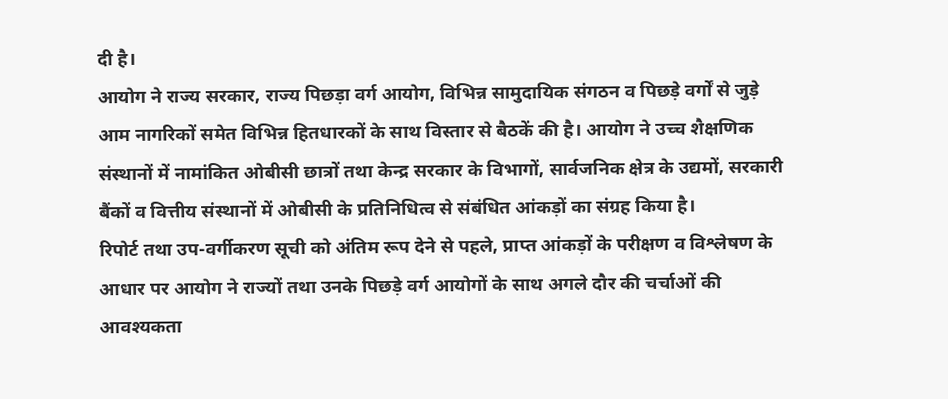दी है।
आयोग ने राज्य सरकार, राज्य पिछड़ा वर्ग आयोग, विभिन्न सामुदायिक संगठन व पिछड़े वर्गों से जुड़े आम नागरिकों समेत विभिन्न हितधारकों के साथ विस्तार से बैठकें की है। आयोग ने उच्च शैक्षणिक संस्थानों में नामांकित ओबीसी छात्रों तथा केन्द्र सरकार के विभागों, सार्वजनिक क्षेत्र के उद्यमों, सरकारी बैंकों व वित्तीय संस्थानों में ओबीसी के प्रतिनिधित्व से संबंधित आंकड़ों का संग्रह किया है।
रिपोर्ट तथा उप-वर्गीकरण सूची को अंतिम रूप देने से पहले, प्राप्त आंकड़ों के परीक्षण व विश्लेषण के आधार पर आयोग ने राज्यों तथा उनके पिछड़े वर्ग आयोगों के साथ अगले दौर की चर्चाओं की आवश्यकता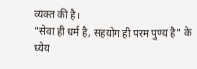व्यक्त की है।
"सेवा ही धर्म है, सहयोग ही परम पुण्य है" के ध्येय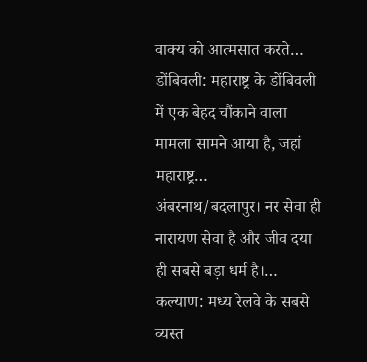वाक्य को आत्मसात करते…
डोंबिवली: महाराष्ट्र के डोंबिवली में एक बेहद चौंकाने वाला मामला सामने आया है, जहां महाराष्ट्र…
अंबरनाथ/बदलापुर। नर सेवा ही नारायण सेवा है और जीव दया ही सबसे बड़ा धर्म है।…
कल्याण: मध्य रेलवे के सबसे व्यस्त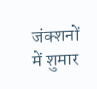जंक्शनों में शुमार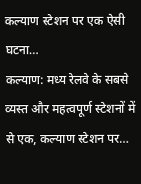कल्याण स्टेशन पर एक ऐसी घटना…
कल्याण: मध्य रेलवे के सबसे व्यस्त और महत्वपूर्ण स्टेशनों में से एक, कल्याण स्टेशन पर…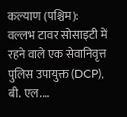कल्याण (पश्चिम): वल्लभ टावर सोसाइटी में रहने वाले एक सेवानिवृत्त पुलिस उपायुक्त (DCP), बी. एल.…